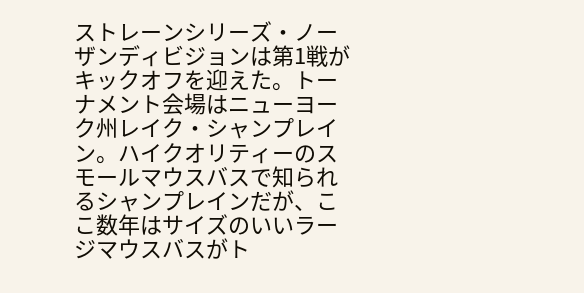ストレーンシリーズ・ノーザンディビジョンは第1戦がキックオフを迎えた。トーナメント会場はニューヨーク州レイク・シャンプレイン。ハイクオリティーのスモールマウスバスで知られるシャンプレインだが、ここ数年はサイズのいいラージマウスバスがト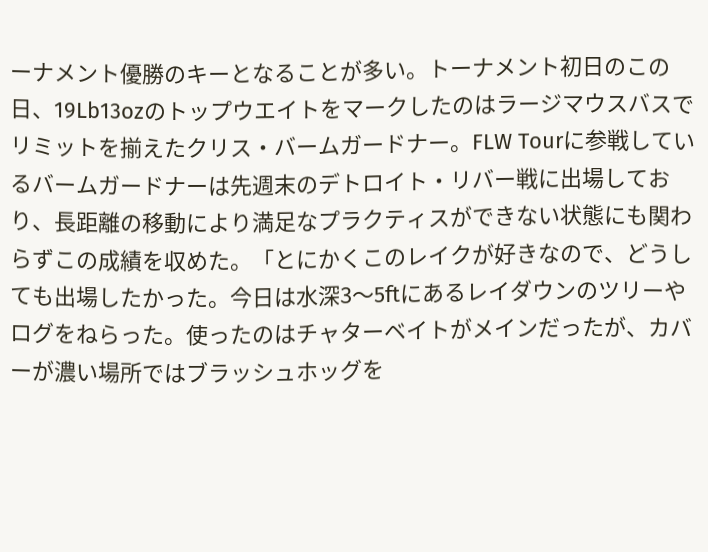ーナメント優勝のキーとなることが多い。トーナメント初日のこの日、19Lb13ozのトップウエイトをマークしたのはラージマウスバスでリミットを揃えたクリス・バームガードナー。FLW Tourに参戦しているバームガードナーは先週末のデトロイト・リバー戦に出場しており、長距離の移動により満足なプラクティスができない状態にも関わらずこの成績を収めた。「とにかくこのレイクが好きなので、どうしても出場したかった。今日は水深3〜5ftにあるレイダウンのツリーやログをねらった。使ったのはチャターベイトがメインだったが、カバーが濃い場所ではブラッシュホッグを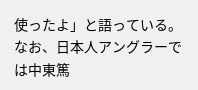使ったよ」と語っている。なお、日本人アングラーでは中東篤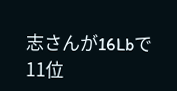志さんが16Lbで11位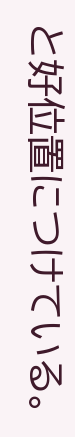と好位置につけている。